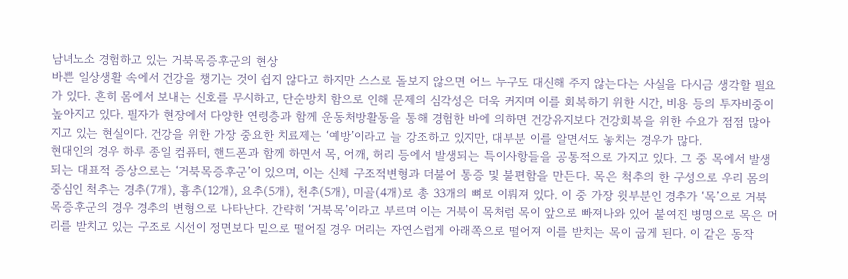남녀노소 경험하고 있는 거북목증후군의 현상
바쁜 일상생활 속에서 건강을 챙기는 것이 쉽지 않다고 하지만 스스로 돌보지 않으면 어느 누구도 대신해 주지 않는다는 사실을 다시금 생각할 필요가 있다. 흔히 몸에서 보내는 신호를 무시하고, 단순방치 함으로 인해 문제의 심각성은 더욱 커지며 이를 회복하기 위한 시간, 비용 등의 투자비중이 높아지고 있다. 필자가 현장에서 다양한 연령층과 함께 운동처방활동을 통해 경험한 바에 의하면 건강유지보다 건강회복을 위한 수요가 점점 많아지고 있는 현실이다. 건강을 위한 가장 중요한 치료제는 ‘예방’이라고 늘 강조하고 있지만, 대부분 이를 알면서도 놓치는 경우가 많다.
현대인의 경우 하루 종일 컴퓨터, 핸드폰과 함께 하면서 목, 어깨, 허리 등에서 발생되는 특이사항들을 공통적으로 가지고 있다. 그 중 목에서 발생되는 대표적 증상으로는 ‘거북목증후군’이 있으며, 이는 신체 구조적변형과 더불어 통증 및 불편함을 만든다. 목은 척추의 한 구성으로 우리 몸의 중심인 척추는 경추(7개), 흉추(12개), 요추(5개), 천추(5개), 미골(4개)로 총 33개의 뼈로 이뤄져 있다. 이 중 가장 윗부분인 경추가 ‘목’으로 거북목증후군의 경우 경추의 변형으로 나타난다. 간략히 ‘거북목’이라고 부르며 이는 거북이 목처럼 목이 앞으로 빠져나와 있어 붙여진 병명으로 목은 머리를 받치고 있는 구조로 시선이 정면보다 밑으로 떨어질 경우 머리는 자연스럽게 아래쪽으로 떨어져 이를 받치는 목이 굽게 된다. 이 같은 동작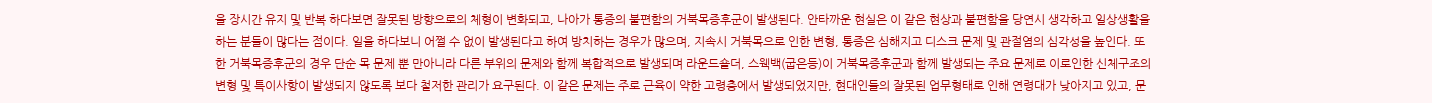을 장시간 유지 및 반복 하다보면 잘못된 방향으로의 체형이 변화되고, 나아가 통증의 불편함의 거북목증후군이 발생된다. 안타까운 현실은 이 같은 현상과 불편함을 당연시 생각하고 일상생활을 하는 분들이 많다는 점이다. 일을 하다보니 어쩔 수 없이 발생된다고 하여 방치하는 경우가 많으며, 지속시 거북목으로 인한 변형, 통증은 심해지고 디스크 문제 및 관절염의 심각성을 높인다. 또한 거북목증후군의 경우 단순 목 문제 뿐 만아니라 다른 부위의 문제와 함께 복합적으로 발생되며 라운드숄더, 스웩백(굽은등)이 거북목증후군과 함께 발생되는 주요 문제로 이로인한 신체구조의 변형 및 특이사항이 발생되지 않도록 보다 철저한 관리가 요구된다. 이 같은 문제는 주로 근육이 약한 고령층에서 발생되었지만, 현대인들의 잘못된 업무형태로 인해 연령대가 낮아지고 있고, 문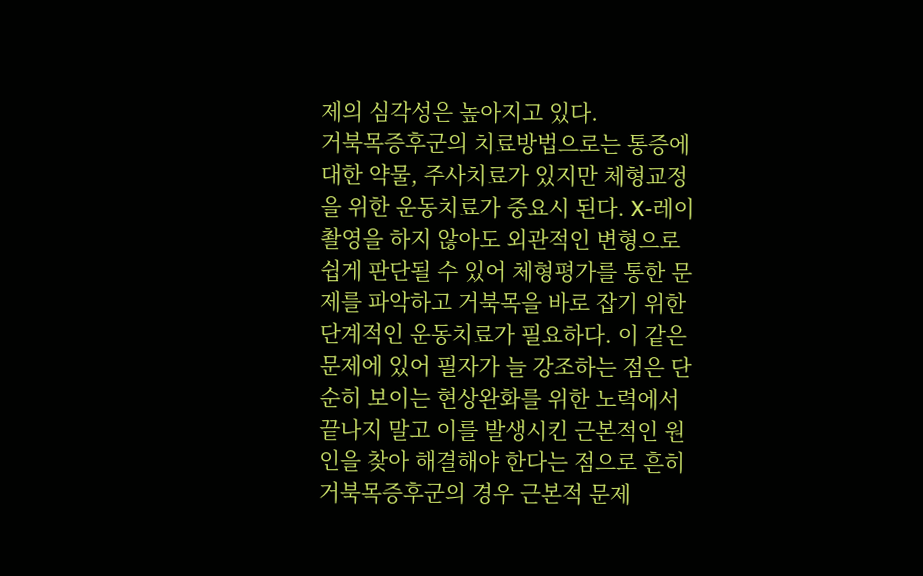제의 심각성은 높아지고 있다.
거북목증후군의 치료방법으로는 통증에 대한 약물, 주사치료가 있지만 체형교정을 위한 운동치료가 중요시 된다. X-레이 촬영을 하지 않아도 외관적인 변형으로 쉽게 판단될 수 있어 체형평가를 통한 문제를 파악하고 거북목을 바로 잡기 위한 단계적인 운동치료가 필요하다. 이 같은 문제에 있어 필자가 늘 강조하는 점은 단순히 보이는 현상완화를 위한 노력에서 끝나지 말고 이를 발생시킨 근본적인 원인을 찾아 해결해야 한다는 점으로 흔히 거북목증후군의 경우 근본적 문제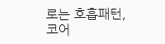로는 호흡패턴, 코어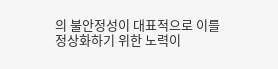의 불안정성이 대표적으로 이를 정상화하기 위한 노력이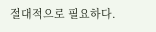절대적으로 필요하다.